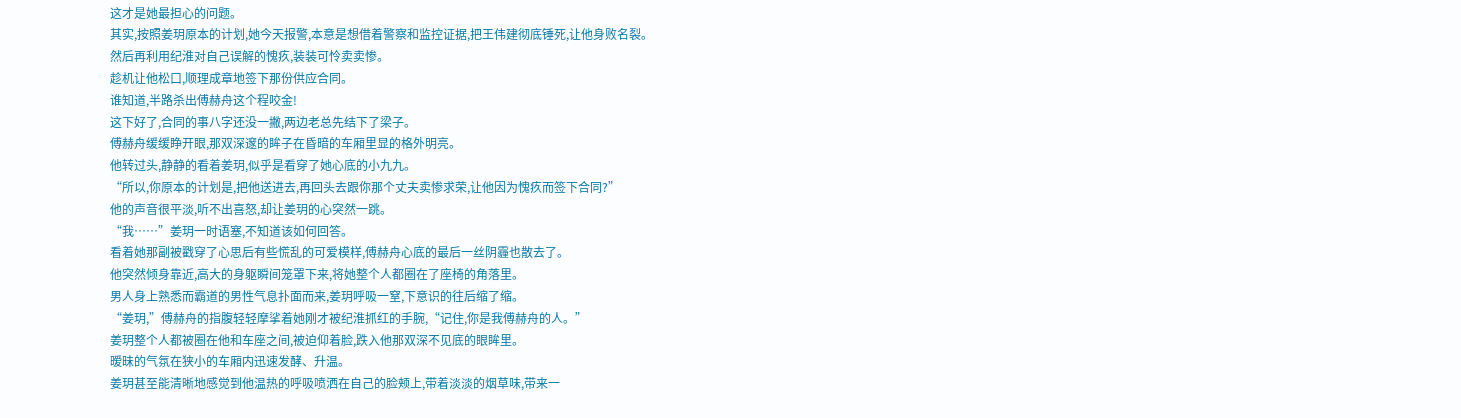这才是她最担心的问题。
其实,按照姜玥原本的计划,她今天报警,本意是想借着警察和监控证据,把王伟建彻底锤死,让他身败名裂。
然后再利用纪淮对自己误解的愧疚,装装可怜卖卖惨。
趁机让他松口,顺理成章地签下那份供应合同。
谁知道,半路杀出傅赫舟这个程咬金!
这下好了,合同的事八字还没一撇,两边老总先结下了梁子。
傅赫舟缓缓睁开眼,那双深邃的眸子在昏暗的车厢里显的格外明亮。
他转过头,静静的看着姜玥,似乎是看穿了她心底的小九九。
“所以,你原本的计划是,把他送进去,再回头去跟你那个丈夫卖惨求荣,让他因为愧疚而签下合同?”
他的声音很平淡,听不出喜怒,却让姜玥的心突然一跳。
“我……”姜玥一时语塞,不知道该如何回答。
看着她那副被戳穿了心思后有些慌乱的可爱模样,傅赫舟心底的最后一丝阴霾也散去了。
他突然倾身靠近,高大的身躯瞬间笼罩下来,将她整个人都圈在了座椅的角落里。
男人身上熟悉而霸道的男性气息扑面而来,姜玥呼吸一窒,下意识的往后缩了缩。
“姜玥,”傅赫舟的指腹轻轻摩挲着她刚才被纪淮抓红的手腕,“记住,你是我傅赫舟的人。”
姜玥整个人都被圈在他和车座之间,被迫仰着脸,跌入他那双深不见底的眼眸里。
暧昧的气氛在狭小的车厢内迅速发酵、升温。
姜玥甚至能清晰地感觉到他温热的呼吸喷洒在自己的脸颊上,带着淡淡的烟草味,带来一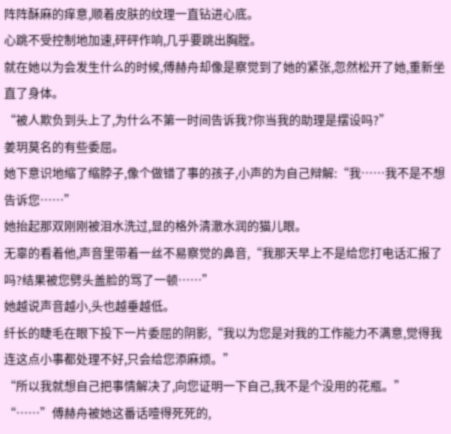阵阵酥麻的痒意,顺着皮肤的纹理一直钻进心底。
心跳不受控制地加速,砰砰作响,几乎要跳出胸膛。
就在她以为会发生什么的时候,傅赫舟却像是察觉到了她的紧张,忽然松开了她,重新坐直了身体。
“被人欺负到头上了,为什么不第一时间告诉我?你当我的助理是摆设吗?”
姜玥莫名的有些委屈。
她下意识地缩了缩脖子,像个做错了事的孩子,小声的为自己辩解:“我……我不是不想告诉您……”
她抬起那双刚刚被泪水洗过,显的格外清澈水润的猫儿眼。
无辜的看着他,声音里带着一丝不易察觉的鼻音,“我那天早上不是给您打电话汇报了吗?结果被您劈头盖脸的骂了一顿……”
她越说声音越小,头也越垂越低。
纤长的睫毛在眼下投下一片委屈的阴影,“我以为您是对我的工作能力不满意,觉得我连这点小事都处理不好,只会给您添麻烦。”
“所以我就想自己把事情解决了,向您证明一下自己,我不是个没用的花瓶。”
“……”傅赫舟被她这番话噎得死死的,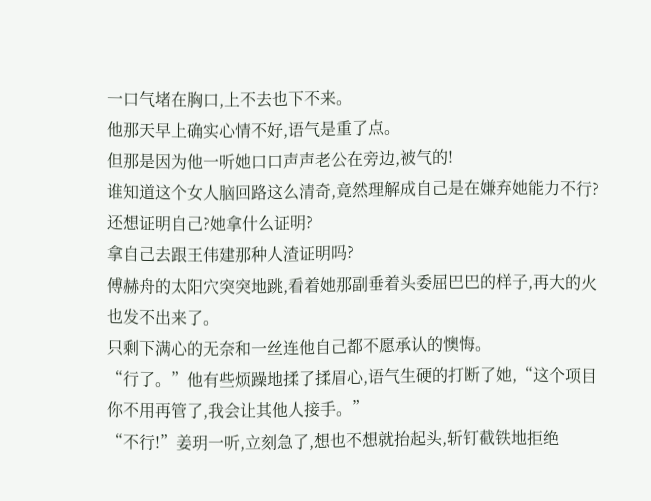一口气堵在胸口,上不去也下不来。
他那天早上确实心情不好,语气是重了点。
但那是因为他一听她口口声声老公在旁边,被气的!
谁知道这个女人脑回路这么清奇,竟然理解成自己是在嫌弃她能力不行?
还想证明自己?她拿什么证明?
拿自己去跟王伟建那种人渣证明吗?
傅赫舟的太阳穴突突地跳,看着她那副垂着头委屈巴巴的样子,再大的火也发不出来了。
只剩下满心的无奈和一丝连他自己都不愿承认的懊悔。
“行了。”他有些烦躁地揉了揉眉心,语气生硬的打断了她,“这个项目你不用再管了,我会让其他人接手。”
“不行!”姜玥一听,立刻急了,想也不想就抬起头,斩钉截铁地拒绝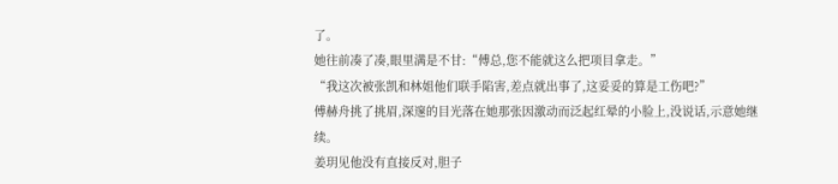了。
她往前凑了凑,眼里满是不甘:“傅总,您不能就这么把项目拿走。”
“我这次被张凯和林姐他们联手陷害,差点就出事了,这妥妥的算是工伤吧?”
傅赫舟挑了挑眉,深邃的目光落在她那张因激动而泛起红晕的小脸上,没说话,示意她继续。
姜玥见他没有直接反对,胆子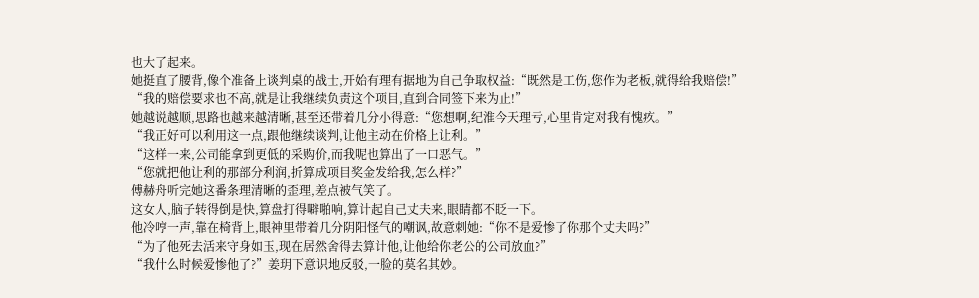也大了起来。
她挺直了腰背,像个准备上谈判桌的战士,开始有理有据地为自己争取权益:“既然是工伤,您作为老板,就得给我赔偿!”
“我的赔偿要求也不高,就是让我继续负责这个项目,直到合同签下来为止!”
她越说越顺,思路也越来越清晰,甚至还带着几分小得意:“您想啊,纪淮今天理亏,心里肯定对我有愧疚。”
“我正好可以利用这一点,跟他继续谈判,让他主动在价格上让利。”
“这样一来,公司能拿到更低的采购价,而我呢也算出了一口恶气。”
“您就把他让利的那部分利润,折算成项目奖金发给我,怎么样?”
傅赫舟听完她这番条理清晰的歪理,差点被气笑了。
这女人,脑子转得倒是快,算盘打得噼啪响,算计起自己丈夫来,眼睛都不眨一下。
他冷哼一声,靠在椅背上,眼神里带着几分阴阳怪气的嘲讽,故意刺她:“你不是爱惨了你那个丈夫吗?”
“为了他死去活来守身如玉,现在居然舍得去算计他,让他给你老公的公司放血?”
“我什么时候爱惨他了?”姜玥下意识地反驳,一脸的莫名其妙。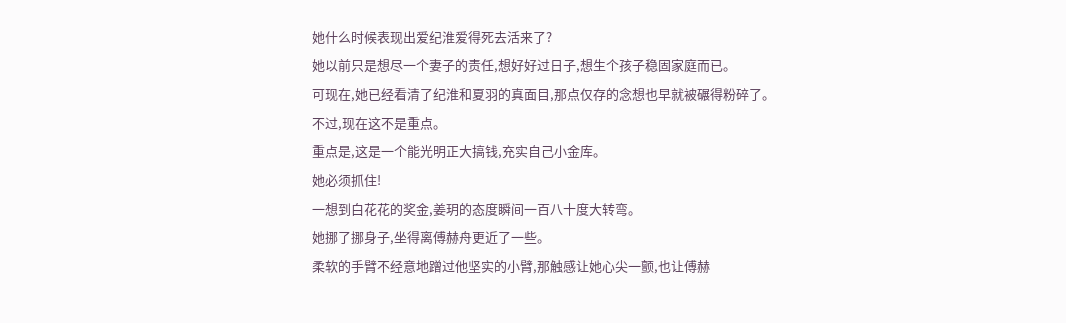她什么时候表现出爱纪淮爱得死去活来了?
她以前只是想尽一个妻子的责任,想好好过日子,想生个孩子稳固家庭而已。
可现在,她已经看清了纪淮和夏羽的真面目,那点仅存的念想也早就被碾得粉碎了。
不过,现在这不是重点。
重点是,这是一个能光明正大搞钱,充实自己小金库。
她必须抓住!
一想到白花花的奖金,姜玥的态度瞬间一百八十度大转弯。
她挪了挪身子,坐得离傅赫舟更近了一些。
柔软的手臂不经意地蹭过他坚实的小臂,那触感让她心尖一颤,也让傅赫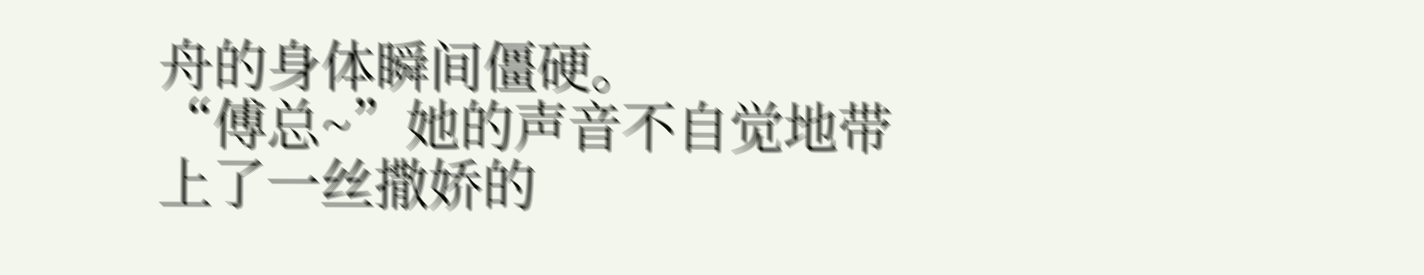舟的身体瞬间僵硬。
“傅总~”她的声音不自觉地带上了一丝撒娇的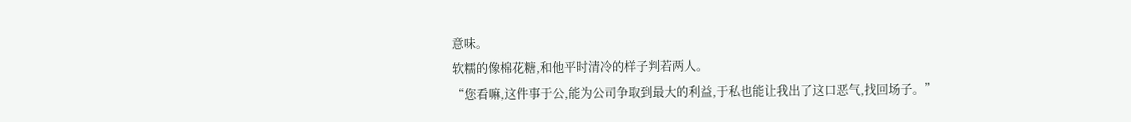意味。
软糯的像棉花糖,和他平时清冷的样子判若两人。
“您看嘛,这件事于公,能为公司争取到最大的利益,于私也能让我出了这口恶气,找回场子。”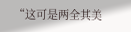“这可是两全其美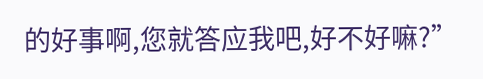的好事啊,您就答应我吧,好不好嘛?”